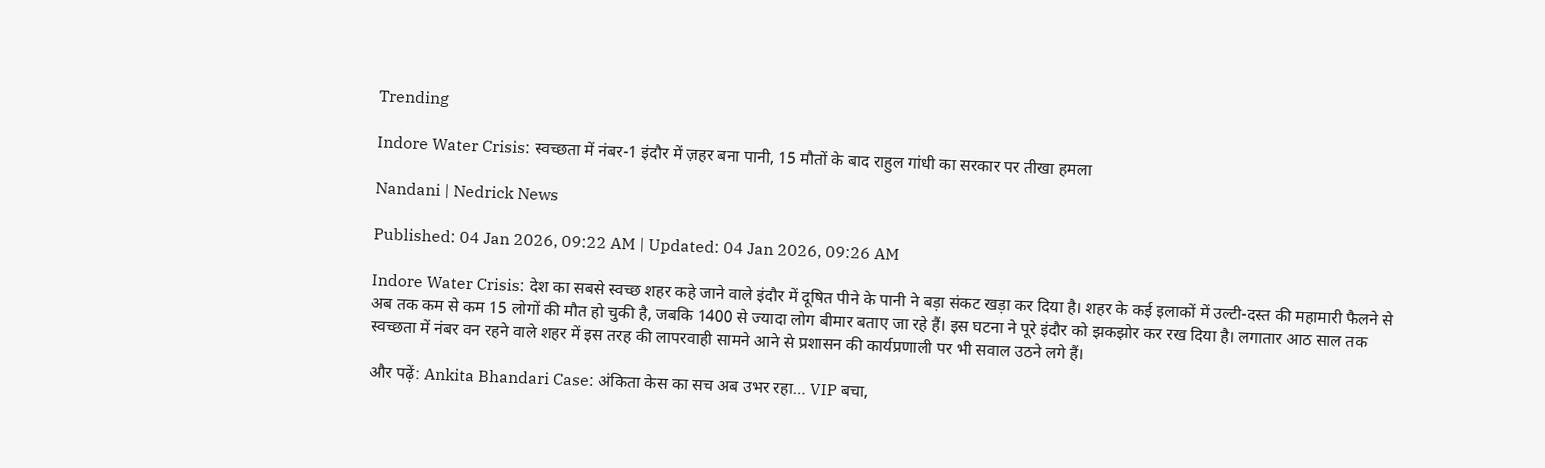Trending

Indore Water Crisis: स्वच्छता में नंबर-1 इंदौर में ज़हर बना पानी, 15 मौतों के बाद राहुल गांधी का सरकार पर तीखा हमला

Nandani | Nedrick News

Published: 04 Jan 2026, 09:22 AM | Updated: 04 Jan 2026, 09:26 AM

Indore Water Crisis: देश का सबसे स्वच्छ शहर कहे जाने वाले इंदौर में दूषित पीने के पानी ने बड़ा संकट खड़ा कर दिया है। शहर के कई इलाकों में उल्टी-दस्त की महामारी फैलने से अब तक कम से कम 15 लोगों की मौत हो चुकी है, जबकि 1400 से ज्यादा लोग बीमार बताए जा रहे हैं। इस घटना ने पूरे इंदौर को झकझोर कर रख दिया है। लगातार आठ साल तक स्वच्छता में नंबर वन रहने वाले शहर में इस तरह की लापरवाही सामने आने से प्रशासन की कार्यप्रणाली पर भी सवाल उठने लगे हैं।

और पढ़ें: Ankita Bhandari Case: अंकिता केस का सच अब उभर रहा… VIP बचा,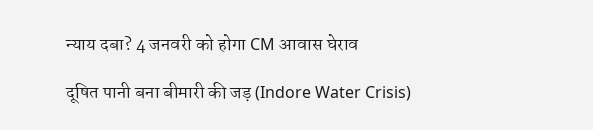न्याय दबा? 4 जनवरी को होगा CM आवास घेराव

दूषित पानी बना बीमारी की जड़ (Indore Water Crisis)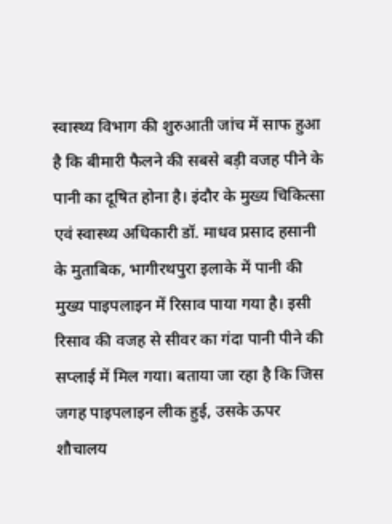स्वास्थ्य विभाग की शुरुआती जांच में साफ हुआ है कि बीमारी फैलने की सबसे बड़ी वजह पीने के पानी का दूषित होना है। इंदौर के मुख्य चिकित्सा एवं स्वास्थ्य अधिकारी डॉ. माधव प्रसाद हसानी के मुताबिक, भागीरथपुरा इलाके में पानी की मुख्य पाइपलाइन में रिसाव पाया गया है। इसी रिसाव की वजह से सीवर का गंदा पानी पीने की सप्लाई में मिल गया। बताया जा रहा है कि जिस जगह पाइपलाइन लीक हुई, उसके ऊपर शौचालय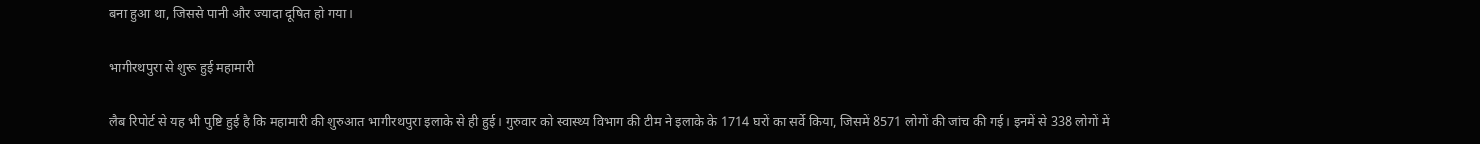बना हुआ था, जिससे पानी और ज्यादा दूषित हो गया।

भागीरथपुरा से शुरू हुई महामारी

लैब रिपोर्ट से यह भी पुष्टि हुई है कि महामारी की शुरुआत भागीरथपुरा इलाके से ही हुई। गुरुवार को स्वास्थ्य विभाग की टीम ने इलाके के 1714 घरों का सर्वे किया, जिसमें 8571 लोगों की जांच की गई। इनमें से 338 लोगों में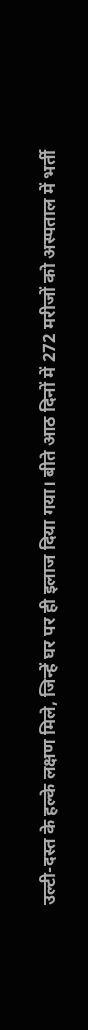उल्टी-दस्त के हल्के लक्षण मिले, जिन्हें घर पर ही इलाज दिया गया। बीते आठ दिनों में 272 मरीजों को अस्पताल में भर्ती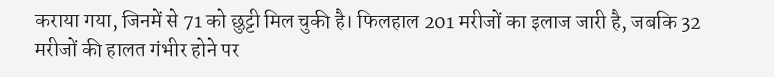कराया गया, जिनमें से 71 को छुट्टी मिल चुकी है। फिलहाल 201 मरीजों का इलाज जारी है, जबकि 32 मरीजों की हालत गंभीर होने पर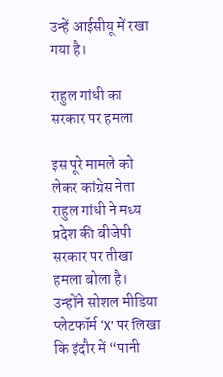उन्हें आईसीयू में रखा गया है।

राहुल गांधी का सरकार पर हमला

इस पूरे मामले को लेकर कांग्रेस नेता राहुल गांधी ने मध्य प्रदेश की बीजेपी सरकार पर तीखा हमला बोला है। उन्होंने सोशल मीडिया प्लेटफॉर्म ‘X’ पर लिखा कि इंदौर में “पानी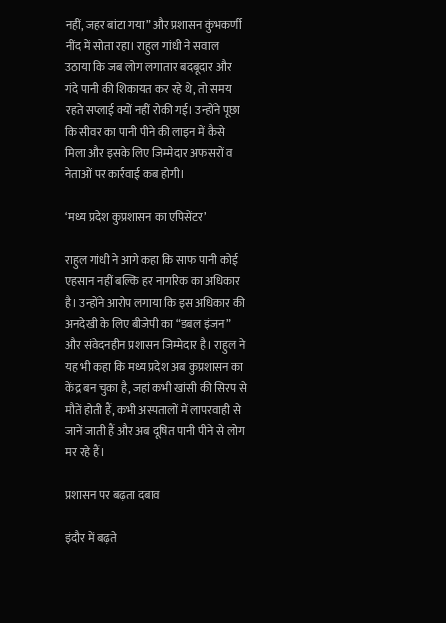नहीं, जहर बांटा गया” और प्रशासन कुंभकर्णी नींद में सोता रहा। राहुल गांधी ने सवाल उठाया कि जब लोग लगातार बदबूदार और गंदे पानी की शिकायत कर रहे थे, तो समय रहते सप्लाई क्यों नहीं रोकी गई। उन्होंने पूछा कि सीवर का पानी पीने की लाइन में कैसे मिला और इसके लिए जिम्मेदार अफसरों व नेताओं पर कार्रवाई कब होगी।

‘मध्य प्रदेश कुप्रशासन का एपिसेंटर’

राहुल गांधी ने आगे कहा कि साफ पानी कोई एहसान नहीं बल्कि हर नागरिक का अधिकार है। उन्होंने आरोप लगाया कि इस अधिकार की अनदेखी के लिए बीजेपी का “डबल इंजन” और संवेदनहीन प्रशासन जिम्मेदार है। राहुल ने यह भी कहा कि मध्य प्रदेश अब कुप्रशासन का केंद्र बन चुका है, जहां कभी खांसी की सिरप से मौतें होती हैं, कभी अस्पतालों में लापरवाही से जानें जाती हैं और अब दूषित पानी पीने से लोग मर रहे हैं।

प्रशासन पर बढ़ता दबाव

इंदौर में बढ़ते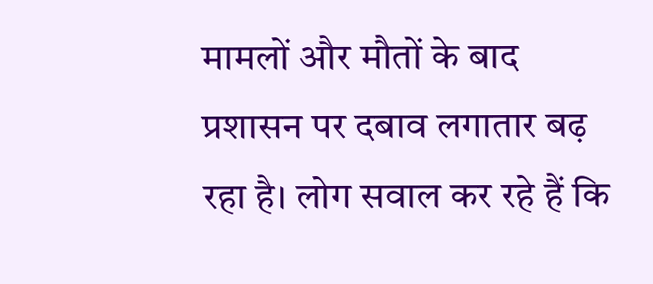मामलों और मौतों के बाद प्रशासन पर दबाव लगातार बढ़ रहा है। लोग सवाल कर रहे हैं कि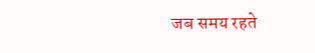जब समय रहते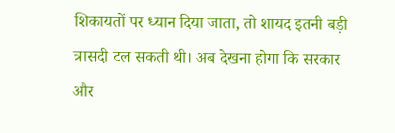शिकायतों पर ध्यान दिया जाता, तो शायद इतनी बड़ी त्रासदी टल सकती थी। अब देखना होगा कि सरकार और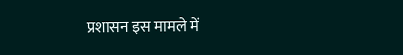प्रशासन इस मामले में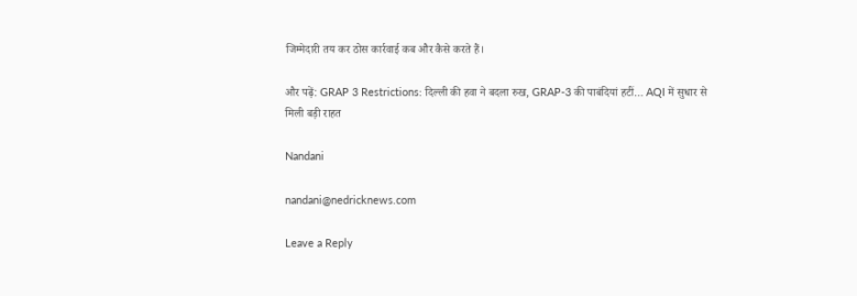जिम्मेदारी तय कर ठोस कार्रवाई कब और कैसे करते हैं।

और पढ़ें: GRAP 3 Restrictions: दिल्ली की हवा ने बदला रुख, GRAP-3 की पाबंदियां हटीं… AQI में सुधार से मिली बड़ी राहत

Nandani

nandani@nedricknews.com

Leave a Reply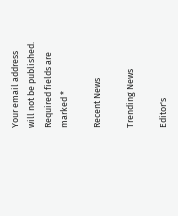Your email address will not be published. Required fields are marked *

Recent News

Trending News

Editor's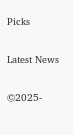Picks

Latest News

©2025-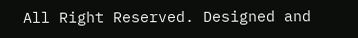All Right Reserved. Designed and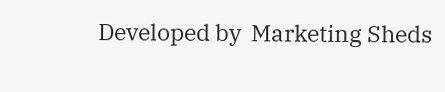Developed by  Marketing Sheds